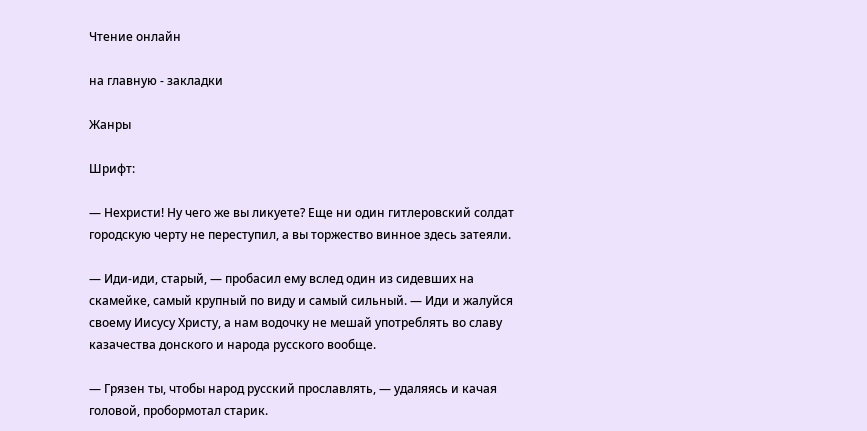Чтение онлайн

на главную - закладки

Жанры

Шрифт:

— Нехристи! Ну чего же вы ликуете? Еще ни один гитлеровский солдат городскую черту не переступил, а вы торжество винное здесь затеяли.

— Иди-иди, старый, — пробасил ему вслед один из сидевших на скамейке, самый крупный по виду и самый сильный. — Иди и жалуйся своему Иисусу Христу, а нам водочку не мешай употреблять во славу казачества донского и народа русского вообще.

— Грязен ты, чтобы народ русский прославлять, — удаляясь и качая головой, пробормотал старик.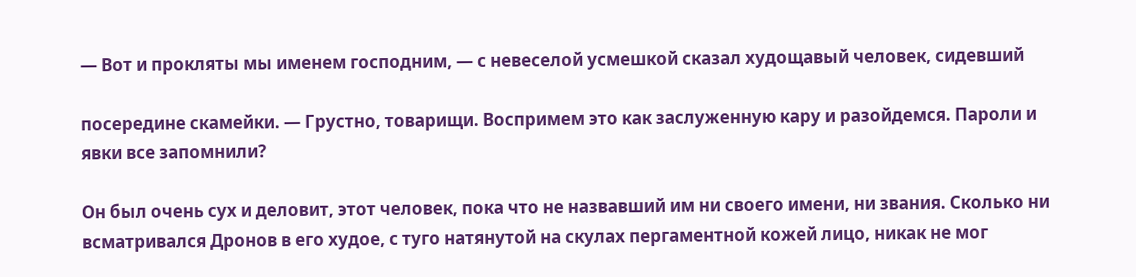— Вот и прокляты мы именем господним, — с невеселой усмешкой сказал худощавый человек, сидевший

посередине скамейки. — Грустно, товарищи. Воспримем это как заслуженную кару и разойдемся. Пароли и явки все запомнили?

Он был очень сух и деловит, этот человек, пока что не назвавший им ни своего имени, ни звания. Сколько ни всматривался Дронов в его худое, с туго натянутой на скулах пергаментной кожей лицо, никак не мог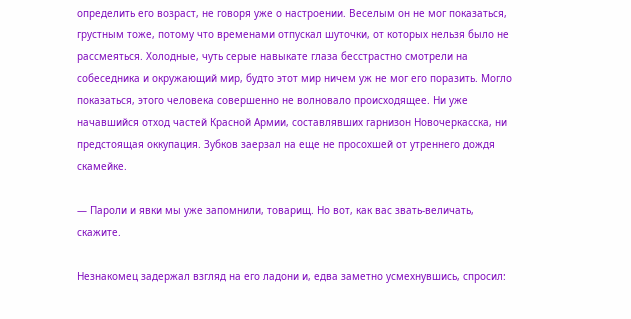определить его возраст, не говоря уже о настроении. Веселым он не мог показаться, грустным тоже, потому что временами отпускал шуточки, от которых нельзя было не рассмеяться. Холодные, чуть серые навыкате глаза бесстрастно смотрели на собеседника и окружающий мир, будто этот мир ничем уж не мог его поразить. Могло показаться, этого человека совершенно не волновало происходящее. Ни уже начавшийся отход частей Красной Армии, составлявших гарнизон Новочеркасска, ни предстоящая оккупация. Зубков заерзал на еще не просохшей от утреннего дождя скамейке.

— Пароли и явки мы уже запомнили, товарищ. Но вот, как вас звать-величать, скажите.

Незнакомец задержал взгляд на его ладони и, едва заметно усмехнувшись, спросил: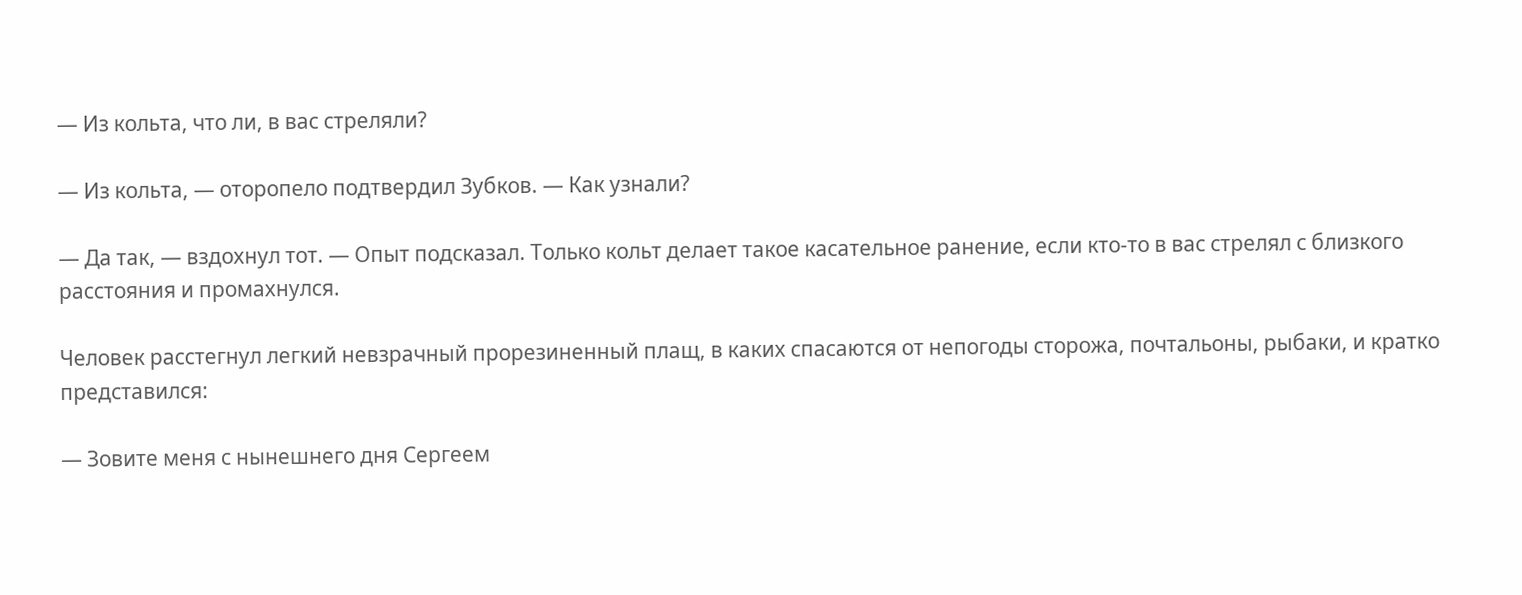— Из кольта, что ли, в вас стреляли?

— Из кольта, — оторопело подтвердил Зубков. — Как узнали?

— Да так, — вздохнул тот. — Опыт подсказал. Только кольт делает такое касательное ранение, если кто-то в вас стрелял с близкого расстояния и промахнулся.

Человек расстегнул легкий невзрачный прорезиненный плащ, в каких спасаются от непогоды сторожа, почтальоны, рыбаки, и кратко представился:

— Зовите меня с нынешнего дня Сергеем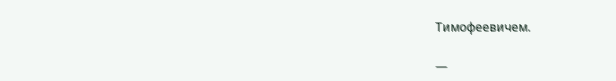Тимофеевичем.

—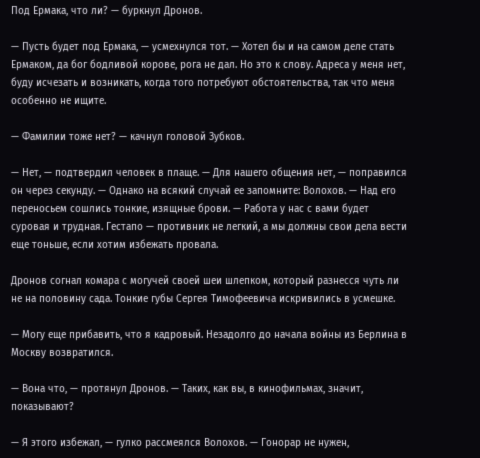Под Ермака, что ли? — буркнул Дронов.

— Пусть будет под Ермака, — усмехнулся тот. — Хотел бы и на самом деле стать Ермаком, да бог бодливой корове, рога не дал. Но это к слову. Адреса у меня нет, буду исчезать и возникать, когда того потребуют обстоятельства, так что меня особенно не ищите.

— Фамилии тоже нет? — качнул головой Зубков.

— Нет, — подтвердил человек в плаще. — Для нашего общения нет, — поправился он через секунду. — Однако на всякий случай ее запомните: Волохов. — Над его переносьем сошлись тонкие, изящные брови. — Работа у нас с вами будет суровая и трудная. Гестапо — противник не легкий, а мы должны свои дела вести еще тоньше, если хотим избежать провала.

Дронов согнал комара с могучей своей шеи шлепком, который разнесся чуть ли не на половину сада. Тонкие губы Сергея Тимофеевича искривились в усмешке.

— Могу еще прибавить, что я кадровый. Незадолго до начала войны из Берлина в Москву возвратился.

— Вона что, — протянул Дронов. — Таких, как вы, в кинофильмах, значит, показывают?

— Я этого избежал, — гулко рассмеялся Волохов. — Гонорар не нужен,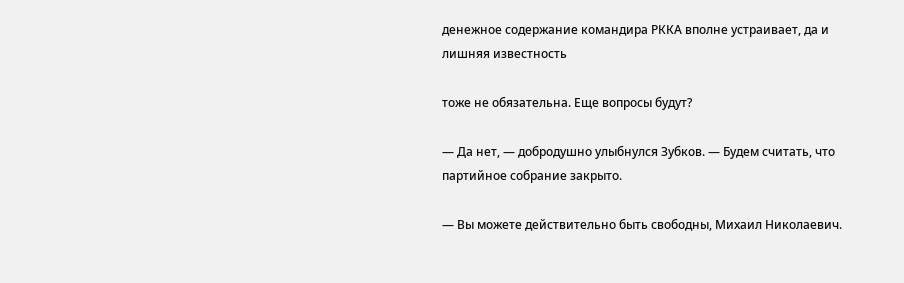денежное содержание командира РККА вполне устраивает, да и лишняя известность

тоже не обязательна. Еще вопросы будут?

— Да нет, — добродушно улыбнулся Зубков. — Будем считать, что партийное собрание закрыто.

— Вы можете действительно быть свободны, Михаил Николаевич.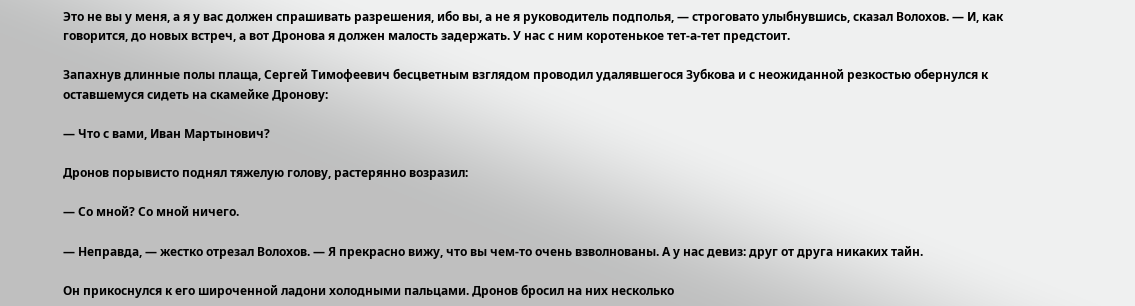Это не вы у меня, а я у вас должен спрашивать разрешения, ибо вы, а не я руководитель подполья, — строговато улыбнувшись, сказал Волохов. — И, как говорится, до новых встреч, а вот Дронова я должен малость задержать. У нас с ним коротенькое тет-а-тет предстоит.

Запахнув длинные полы плаща, Сергей Тимофеевич бесцветным взглядом проводил удалявшегося Зубкова и с неожиданной резкостью обернулся к оставшемуся сидеть на скамейке Дронову:

— Что с вами, Иван Мартынович?

Дронов порывисто поднял тяжелую голову, растерянно возразил:

— Со мной? Со мной ничего.

— Неправда, — жестко отрезал Волохов. — Я прекрасно вижу, что вы чем-то очень взволнованы. А у нас девиз: друг от друга никаких тайн.

Он прикоснулся к его широченной ладони холодными пальцами. Дронов бросил на них несколько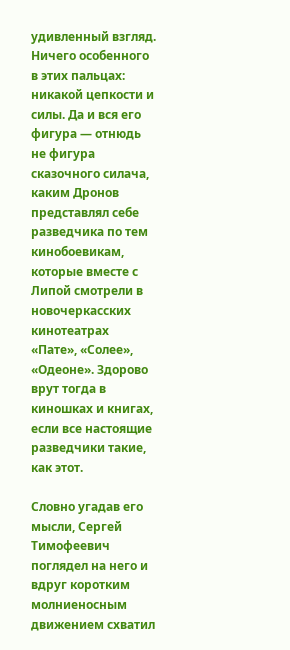удивленный взгляд. Ничего особенного в этих пальцах: никакой цепкости и силы. Да и вся его фигура — отнюдь не фигура сказочного силача, каким Дронов представлял себе разведчика по тем кинобоевикам, которые вместе с Липой смотрели в новочеркасских кинотеатрах «Пате», «Солее», «Одеоне». Здорово врут тогда в киношках и книгах, если все настоящие разведчики такие, как этот.

Словно угадав его мысли, Сергей Тимофеевич поглядел на него и вдруг коротким молниеносным движением схватил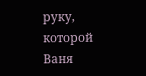руку, которой Ваня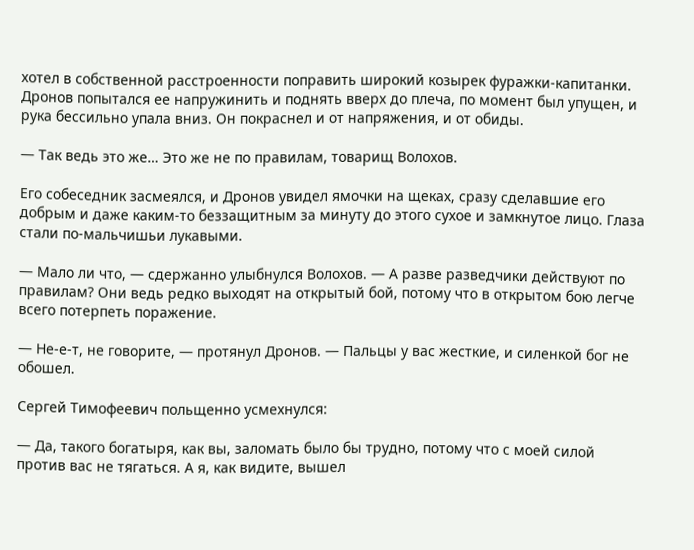хотел в собственной расстроенности поправить широкий козырек фуражки-капитанки. Дронов попытался ее напружинить и поднять вверх до плеча, по момент был упущен, и рука бессильно упала вниз. Он покраснел и от напряжения, и от обиды.

— Так ведь это же… Это же не по правилам, товарищ Волохов.

Его собеседник засмеялся, и Дронов увидел ямочки на щеках, сразу сделавшие его добрым и даже каким-то беззащитным за минуту до этого сухое и замкнутое лицо. Глаза стали по-мальчишьи лукавыми.

— Мало ли что, — сдержанно улыбнулся Волохов. — А разве разведчики действуют по правилам? Они ведь редко выходят на открытый бой, потому что в открытом бою легче всего потерпеть поражение.

— Не-е-т, не говорите, — протянул Дронов. — Пальцы у вас жесткие, и силенкой бог не обошел.

Сергей Тимофеевич польщенно усмехнулся:

— Да, такого богатыря, как вы, заломать было бы трудно, потому что с моей силой против вас не тягаться. А я, как видите, вышел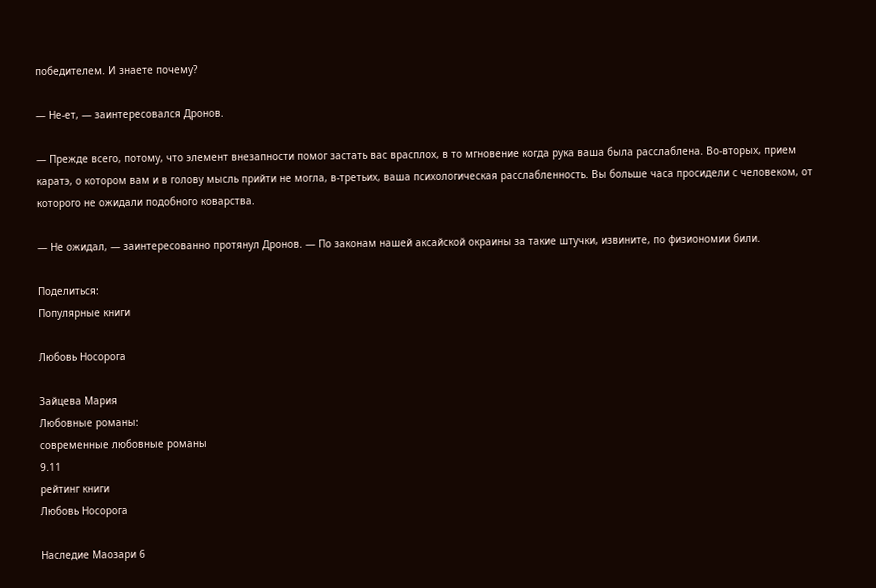победителем. И знаете почему?

— Не-ет, — заинтересовался Дронов.

— Прежде всего, потому, что элемент внезапности помог застать вас врасплох, в то мгновение когда рука ваша была расслаблена. Во-вторых, прием каратэ, о котором вам и в голову мысль прийти не могла, в-третьих, ваша психологическая расслабленность. Вы больше часа просидели с человеком, от которого не ожидали подобного коварства.

— Не ожидал, — заинтересованно протянул Дронов. — По законам нашей аксайской окраины за такие штучки, извините, по физиономии били.

Поделиться:
Популярные книги

Любовь Носорога

Зайцева Мария
Любовные романы:
современные любовные романы
9.11
рейтинг книги
Любовь Носорога

Наследие Маозари 6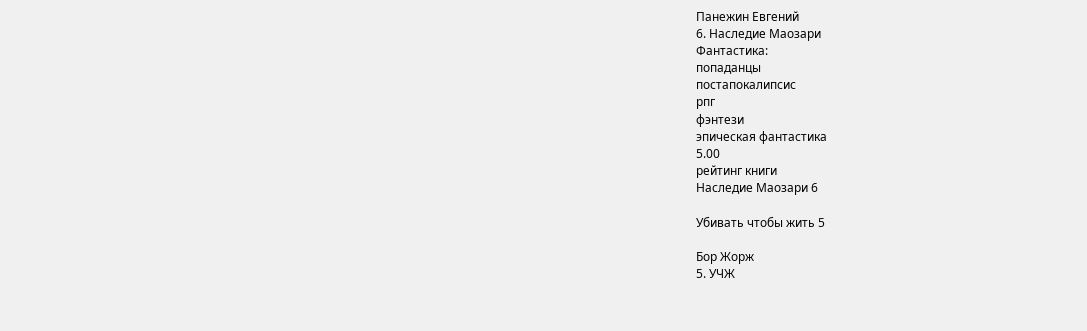Панежин Евгений
6. Наследие Маозари
Фантастика:
попаданцы
постапокалипсис
рпг
фэнтези
эпическая фантастика
5.00
рейтинг книги
Наследие Маозари 6

Убивать чтобы жить 5

Бор Жорж
5. УЧЖ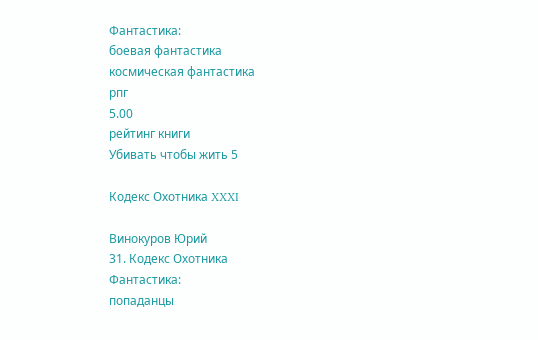Фантастика:
боевая фантастика
космическая фантастика
рпг
5.00
рейтинг книги
Убивать чтобы жить 5

Кодекс Охотника XXXI

Винокуров Юрий
31. Кодекс Охотника
Фантастика:
попаданцы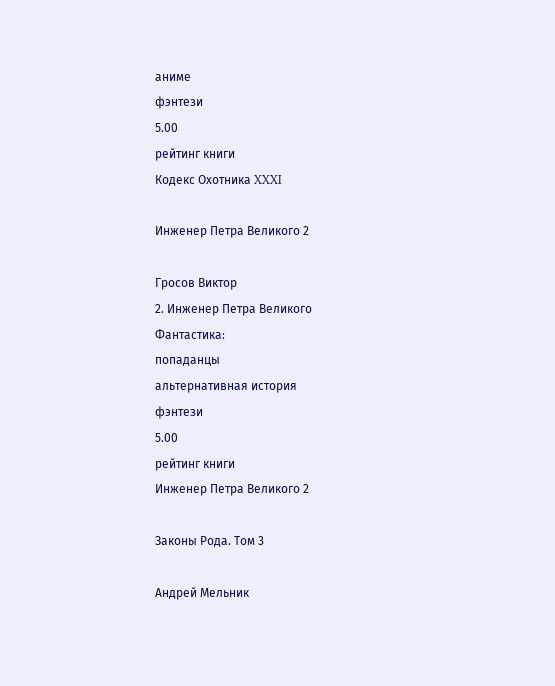аниме
фэнтези
5.00
рейтинг книги
Кодекс Охотника XXXI

Инженер Петра Великого 2

Гросов Виктор
2. Инженер Петра Великого
Фантастика:
попаданцы
альтернативная история
фэнтези
5.00
рейтинг книги
Инженер Петра Великого 2

Законы Рода. Том 3

Андрей Мельник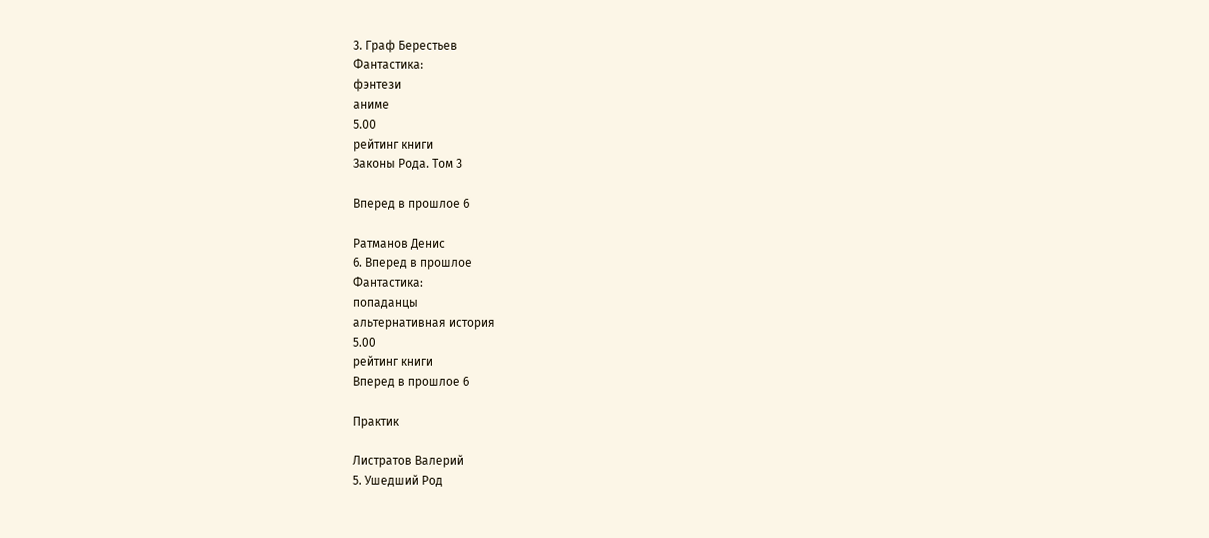3. Граф Берестьев
Фантастика:
фэнтези
аниме
5.00
рейтинг книги
Законы Рода. Том 3

Вперед в прошлое 6

Ратманов Денис
6. Вперед в прошлое
Фантастика:
попаданцы
альтернативная история
5.00
рейтинг книги
Вперед в прошлое 6

Практик

Листратов Валерий
5. Ушедший Род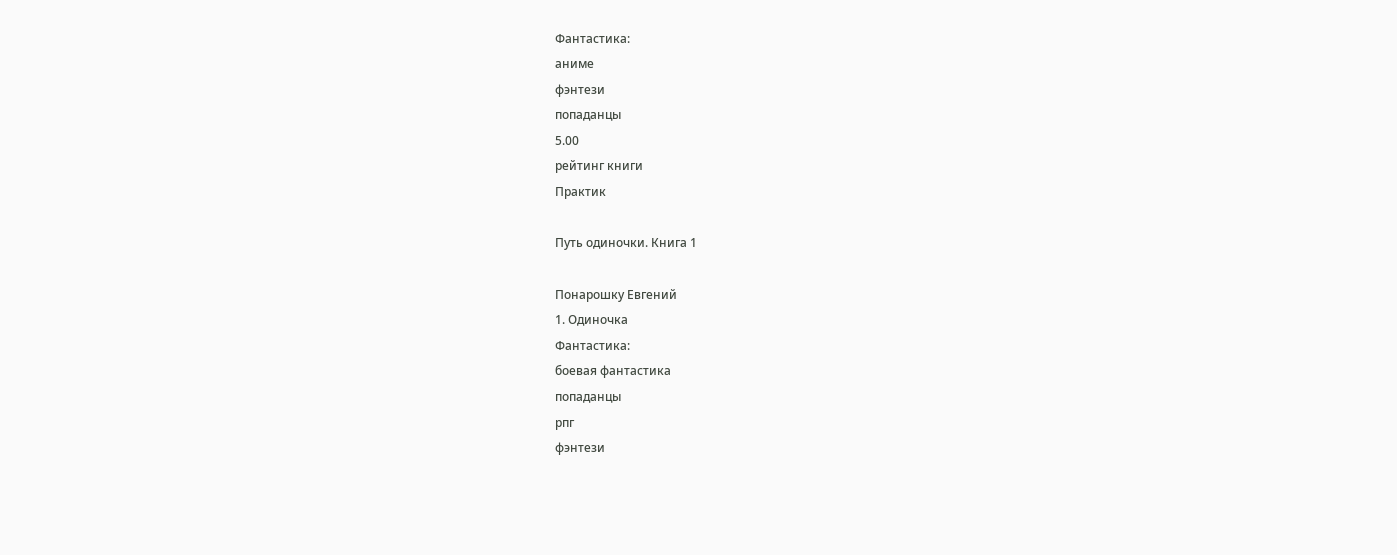Фантастика:
аниме
фэнтези
попаданцы
5.00
рейтинг книги
Практик

Путь одиночки. Книга 1

Понарошку Евгений
1. Одиночка
Фантастика:
боевая фантастика
попаданцы
рпг
фэнтези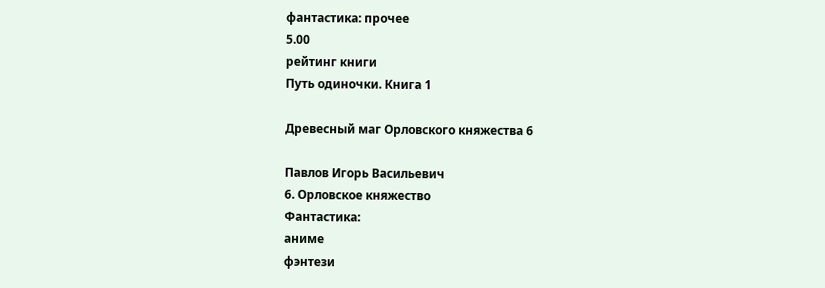фантастика: прочее
5.00
рейтинг книги
Путь одиночки. Книга 1

Древесный маг Орловского княжества 6

Павлов Игорь Васильевич
6. Орловское княжество
Фантастика:
аниме
фэнтези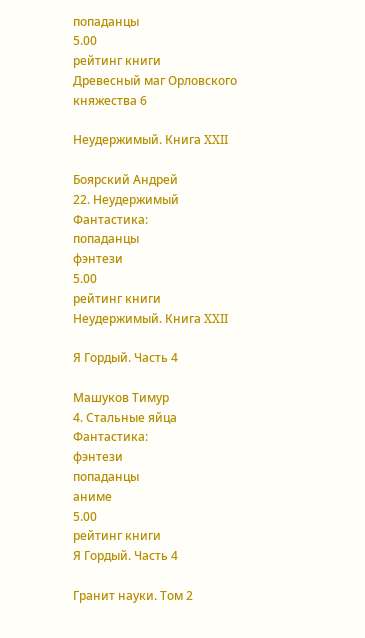попаданцы
5.00
рейтинг книги
Древесный маг Орловского княжества 6

Неудержимый. Книга XXII

Боярский Андрей
22. Неудержимый
Фантастика:
попаданцы
фэнтези
5.00
рейтинг книги
Неудержимый. Книга XXII

Я Гордый. Часть 4

Машуков Тимур
4. Стальные яйца
Фантастика:
фэнтези
попаданцы
аниме
5.00
рейтинг книги
Я Гордый. Часть 4

Гранит науки. Том 2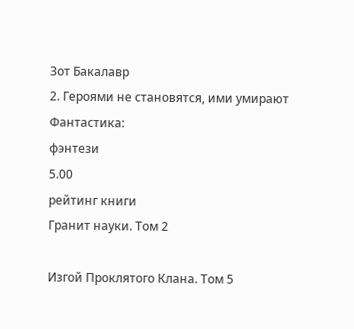Зот Бакалавр
2. Героями не становятся, ими умирают
Фантастика:
фэнтези
5.00
рейтинг книги
Гранит науки. Том 2

Изгой Проклятого Клана. Том 5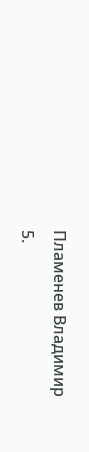Пламенев Владимир
5.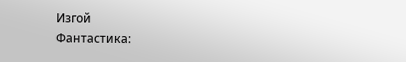Изгой
Фантастика: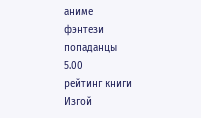аниме
фэнтези
попаданцы
5.00
рейтинг книги
Изгой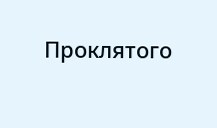Проклятого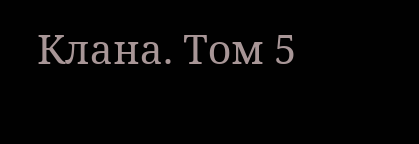Клана. Том 5